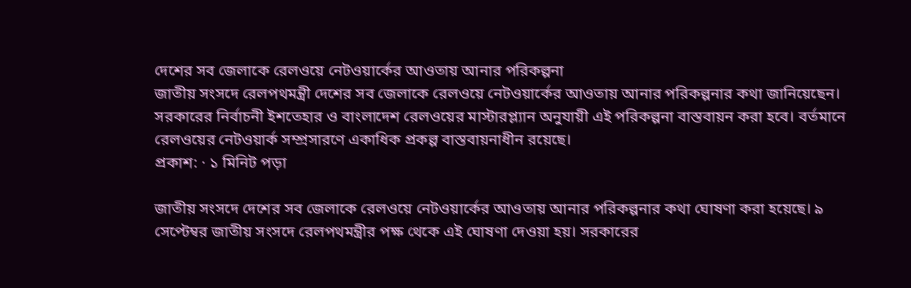দেশের সব জেলাকে রেলওয়ে নেটওয়ার্কের আওতায় আনার পরিকল্পনা
জাতীয় সংসদে রেলপথমন্ত্রী দেশের সব জেলাকে রেলওয়ে নেটওয়ার্কের আওতায় আনার পরিকল্পনার কথা জানিয়েছেন। সরকারের নির্বাচনী ইশতেহার ও বাংলাদেশ রেলওয়ের মাস্টারপ্ল্যান অনুযায়ী এই পরিকল্পনা বাস্তবায়ন করা হবে। বর্তমানে রেলওয়ের নেটওয়ার্ক সম্প্রসারণে একাধিক প্রকল্প বাস্তবায়নাধীন রয়েছে।
প্রকাশ: · ১ মিনিট পড়া

জাতীয় সংসদে দেশের সব জেলাকে রেলওয়ে নেটওয়ার্কের আওতায় আনার পরিকল্পনার কথা ঘোষণা করা হয়েছে। ৯ সেপ্টেম্বর জাতীয় সংসদে রেলপথমন্ত্রীর পক্ষ থেকে এই ঘোষণা দেওয়া হয়। সরকারের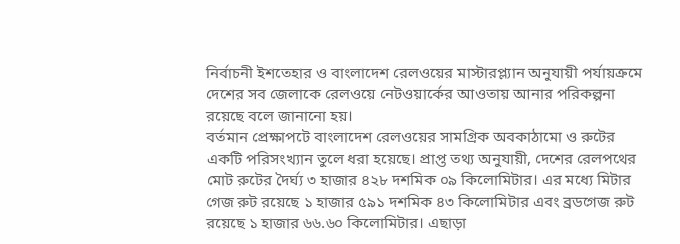নির্বাচনী ইশতেহার ও বাংলাদেশ রেলওয়ের মাস্টারপ্ল্যান অনুযায়ী পর্যায়ক্রমে দেশের সব জেলাকে রেলওয়ে নেটওয়ার্কের আওতায় আনার পরিকল্পনা রয়েছে বলে জানানো হয়।
বর্তমান প্রেক্ষাপটে বাংলাদেশ রেলওয়ের সামগ্রিক অবকাঠামো ও রুটের একটি পরিসংখ্যান তুলে ধরা হয়েছে। প্রাপ্ত তথ্য অনুযায়ী, দেশের রেলপথের মোট রুটের দৈর্ঘ্য ৩ হাজার ৪২৮ দশমিক ০৯ কিলোমিটার। এর মধ্যে মিটার গেজ রুট রয়েছে ১ হাজার ৫৯১ দশমিক ৪৩ কিলোমিটার এবং ব্রডগেজ রুট রয়েছে ১ হাজার ৬৬.৬০ কিলোমিটার। এছাড়া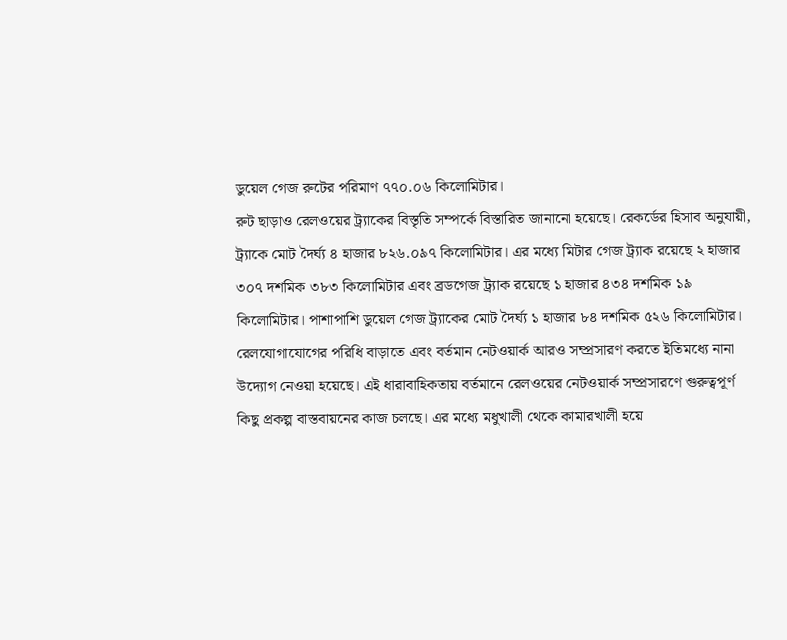ডুয়েল গেজ রুটের পরিমাণ ৭৭০.০৬ কিলোমিটার।
রুট ছাড়াও রেলওয়ের ট্র্যাকের বিস্তৃতি সম্পর্কে বিস্তারিত জানানো হয়েছে। রেকর্ডের হিসাব অনুযায়ী, ট্র্যাকে মোট দৈর্ঘ্য ৪ হাজার ৮২৬.০৯৭ কিলোমিটার। এর মধ্যে মিটার গেজ ট্র্যাক রয়েছে ২ হাজার ৩০৭ দশমিক ৩৮৩ কিলোমিটার এবং ব্রডগেজ ট্র্যাক রয়েছে ১ হাজার ৪৩৪ দশমিক ১৯ কিলোমিটার। পাশাপাশি ডুয়েল গেজ ট্র্যাকের মোট দৈর্ঘ্য ১ হাজার ৮৪ দশমিক ৫২৬ কিলোমিটার।
রেলযোগাযোগের পরিধি বাড়াতে এবং বর্তমান নেটওয়ার্ক আরও সম্প্রসারণ করতে ইতিমধ্যে নানা উদ্যোগ নেওয়া হয়েছে। এই ধারাবাহিকতায় বর্তমানে রেলওয়ের নেটওয়ার্ক সম্প্রসারণে গুরুত্বপূর্ণ কিছু প্রকল্প বাস্তবায়নের কাজ চলছে। এর মধ্যে মধুখালী থেকে কামারখালী হয়ে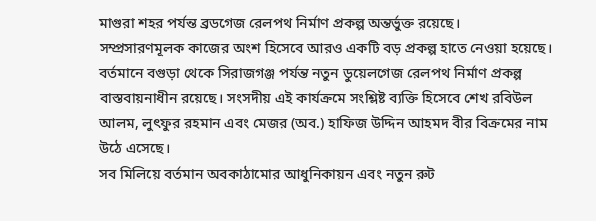মাগুরা শহর পর্যন্ত ব্রডগেজ রেলপথ নির্মাণ প্রকল্প অন্তর্ভুক্ত রয়েছে।
সম্প্রসারণমূলক কাজের অংশ হিসেবে আরও একটি বড় প্রকল্প হাতে নেওয়া হয়েছে। বর্তমানে বগুড়া থেকে সিরাজগঞ্জ পর্যন্ত নতুন ডুয়েলগেজ রেলপথ নির্মাণ প্রকল্প বাস্তবায়নাধীন রয়েছে। সংসদীয় এই কার্যক্রমে সংশ্লিষ্ট ব্যক্তি হিসেবে শেখ রবিউল আলম, লুৎফুর রহমান এবং মেজর (অব.) হাফিজ উদ্দিন আহমদ বীর বিক্রমের নাম উঠে এসেছে।
সব মিলিয়ে বর্তমান অবকাঠামোর আধুনিকায়ন এবং নতুন রুট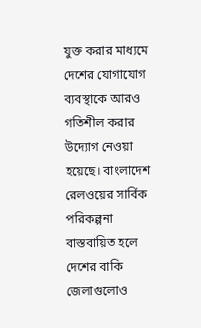যুক্ত করার মাধ্যমে দেশের যোগাযোগ ব্যবস্থাকে আরও গতিশীল করার উদ্যোগ নেওয়া হয়েছে। বাংলাদেশ রেলওয়ের সার্বিক পরিকল্পনা বাস্তবায়িত হলে দেশের বাকি জেলাগুলোও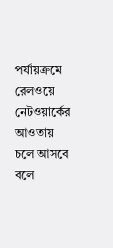পর্যায়ক্রমে রেলওয়ে নেটওয়ার্কের আওতায় চলে আসবে বলে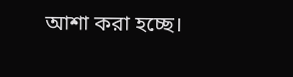আশা করা হচ্ছে।